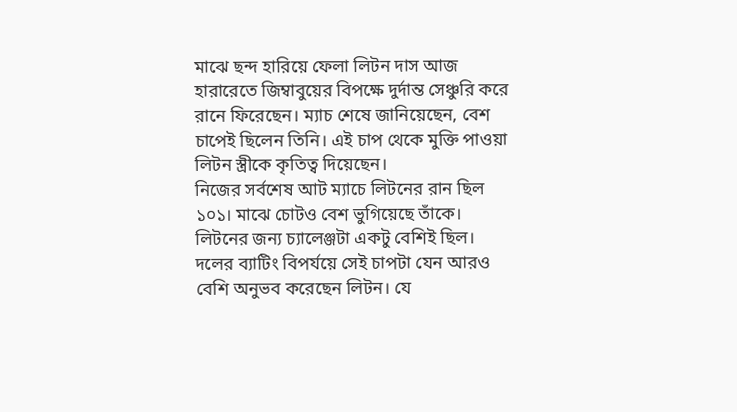মাঝে ছন্দ হারিয়ে ফেলা লিটন দাস আজ হারারেতে জিম্বাবুয়ের বিপক্ষে দুর্দান্ত সেঞ্চুরি করে রানে ফিরেছেন। ম্যাচ শেষে জানিয়েছেন, বেশ চাপেই ছিলেন তিনি। এই চাপ থেকে মুক্তি পাওয়া লিটন স্ত্রীকে কৃতিত্ব দিয়েছেন।
নিজের সর্বশেষ আট ম্যাচে লিটনের রান ছিল ১০১। মাঝে চোটও বেশ ভুগিয়েছে তাঁকে। লিটনের জন্য চ্যালেঞ্জটা একটু বেশিই ছিল। দলের ব্যাটিং বিপর্যয়ে সেই চাপটা যেন আরও বেশি অনুভব করেছেন লিটন। যে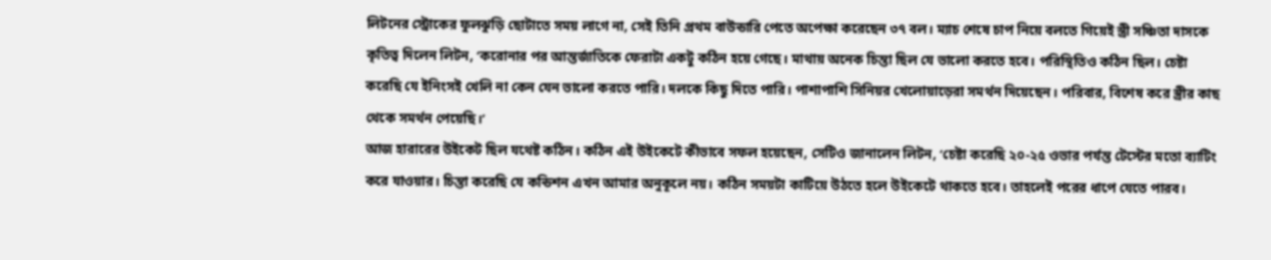লিটনের স্ট্রোকের ফুলঝুড়ি ছোটাতে সময় লাগে না, সেই তিনি প্রথম বাউন্ডারি পেতে অপেক্ষা করেছেন ৩৭ বল। ম্যাচ শেষে চাপ নিয়ে বলতে গিয়েই স্ত্রী সঞ্চিতা দাসকে কৃতিত্ব দিলেন লিটন, ‘করোনার পর আন্তর্জাতিকে ফেরাটা একটু কঠিন হয়ে গেছে। মাথায় অনেক চিন্তা ছিল যে ভালো করতে হবে। পরিস্থিতিও কঠিন ছিল। চেষ্টা করেছি যে ইনিংসই খেলি না কেন যেন ভালো করতে পারি। দলকে কিছু দিতে পারি। পাশাপাশি সিনিয়র খেলোয়াড়েরা সমর্থন দিয়েছেন। পরিবার, বিশেষ করে স্ত্রীর কাছ থেকে সমর্থন পেয়েছি।’
আজ হারারের উইকেট ছিল যথেষ্ট কঠিন। কঠিন এই উইকেটে কীভাবে সফল হয়েছেন, সেটিও জানালেন লিটন, ‘চেষ্টা করেছি ২০-২৫ ওভার পর্যন্ত টেস্টের মতো ব্যাটিং করে যাওয়ার। চিন্তা করেছি যে কন্ডিশন এখন আমার অনুকূলে নয়। কঠিন সময়টা কাটিয়ে উঠতে হলে উইকেটে থাকতে হবে। তাহলেই পরের ধাপে যেতে পারব।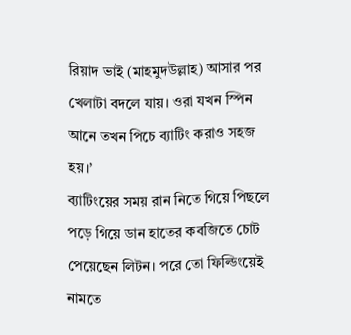রিয়াদ ভাই (মাহমুদউল্লাহ) আসার পর খেলাটা বদলে যায়। ওরা যখন স্পিন আনে তখন পিচে ব্যাটিং করাও সহজ হয়।’
ব্যাটিংয়ের সময় রান নিতে গিয়ে পিছলে পড়ে গিয়ে ডান হাতের কবজিতে চোট পেয়েছেন লিটন। পরে তো ফিল্ডিংয়েই নামতে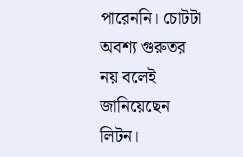পারেননি। চোটটা অবশ্য গুরুতর নয় বলেই জানিয়েছেন লিটন।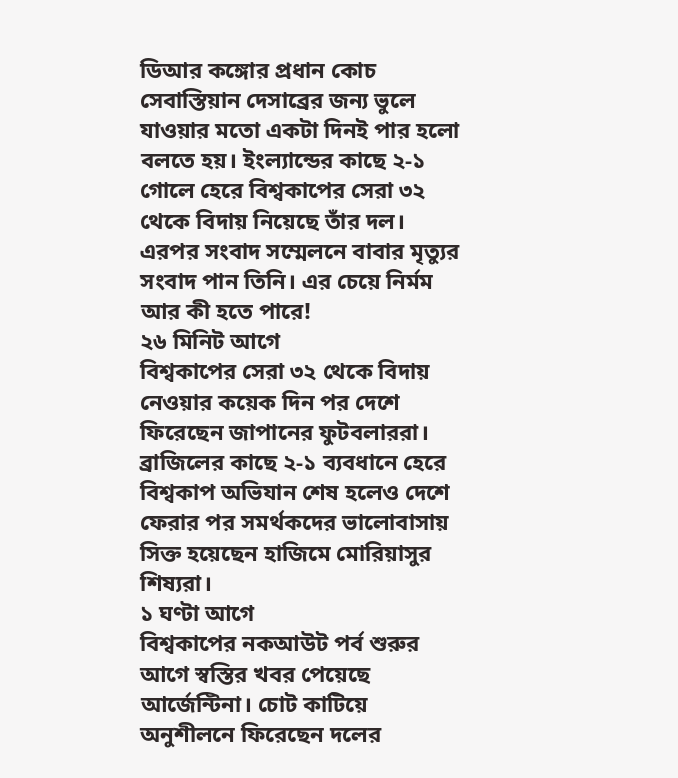ডিআর কঙ্গোর প্রধান কোচ সেবাস্তিয়ান দেসাব্রের জন্য ভুলে যাওয়ার মতো একটা দিনই পার হলো বলতে হয়। ইংল্যান্ডের কাছে ২-১ গোলে হেরে বিশ্বকাপের সেরা ৩২ থেকে বিদায় নিয়েছে তাঁর দল। এরপর সংবাদ সম্মেলনে বাবার মৃত্যুর সংবাদ পান তিনি। এর চেয়ে নির্মম আর কী হতে পারে!
২৬ মিনিট আগে
বিশ্বকাপের সেরা ৩২ থেকে বিদায় নেওয়ার কয়েক দিন পর দেশে ফিরেছেন জাপানের ফুটবলাররা। ব্রাজিলের কাছে ২-১ ব্যবধানে হেরে বিশ্বকাপ অভিযান শেষ হলেও দেশে ফেরার পর সমর্থকদের ভালোবাসায় সিক্ত হয়েছেন হাজিমে মোরিয়াসুর শিষ্যরা।
১ ঘণ্টা আগে
বিশ্বকাপের নকআউট পর্ব শুরুর আগে স্বস্তির খবর পেয়েছে আর্জেন্টিনা। চোট কাটিয়ে অনুশীলনে ফিরেছেন দলের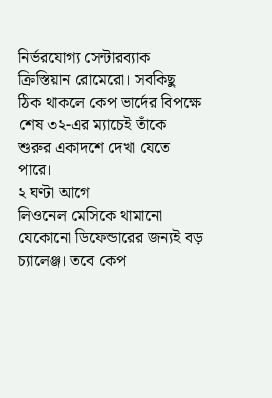নির্ভরযোগ্য সেন্টারব্যাক ক্রিস্তিয়ান রোমেরো। সবকিছু ঠিক থাকলে কেপ ভার্দের বিপক্ষে শেষ ৩২-এর ম্যাচেই তাঁকে শুরুর একাদশে দেখা যেতে পারে।
২ ঘণ্টা আগে
লিওনেল মেসিকে থামানো যেকোনো ডিফেন্ডারের জন্যই বড় চ্যালেঞ্জ। তবে কেপ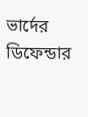ভার্দের ডিফেন্ডার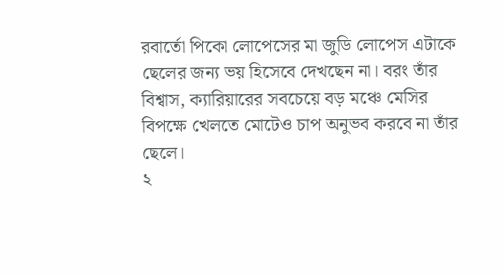রবার্তো পিকো লোপেসের মা জুডি লোপেস এটাকে ছেলের জন্য ভয় হিসেবে দেখছেন না। বরং তাঁর বিশ্বাস, ক্যারিয়ারের সবচেয়ে বড় মঞ্চে মেসির বিপক্ষে খেলতে মোটেও চাপ অনুভব করবে না তাঁর ছেলে।
২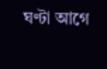ঘণ্টা আগে